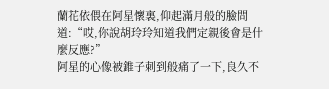蘭花依偎在阿星懷裏,仰起滿月般的臉問道:“哎,你說胡玲玲知道我們定親後會是什麼反應?”
阿星的心像被錐子刺到般痛了一下,良久不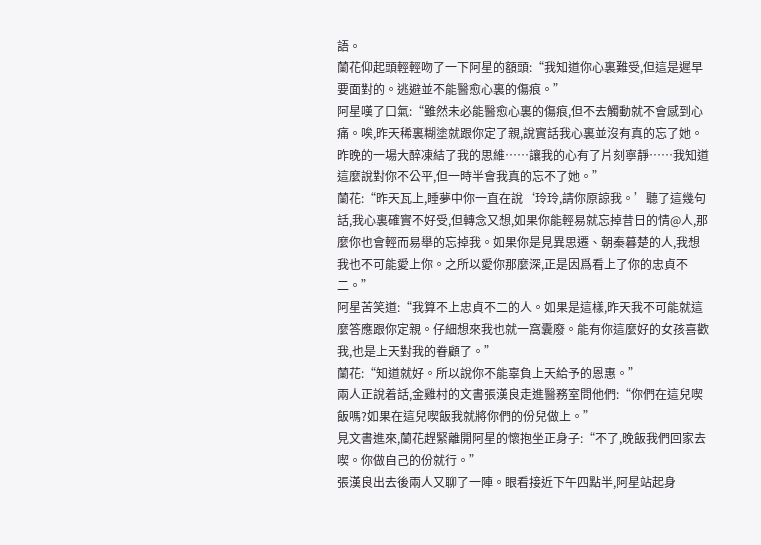語。
蘭花仰起頭輕輕吻了一下阿星的額頭:“我知道你心裏難受,但這是遲早要面對的。逃避並不能醫愈心裏的傷痕。”
阿星嘆了口氣:“雖然未必能醫愈心裏的傷痕,但不去觸動就不會感到心痛。唉,昨天稀裏糊塗就跟你定了親,說實話我心裏並沒有真的忘了她。昨晚的一場大醉凍結了我的思維……讓我的心有了片刻寧靜……我知道這麼說對你不公平,但一時半會我真的忘不了她。”
蘭花:“昨天瓦上,睡夢中你一直在說‘玲玲,請你原諒我。’聽了這幾句話,我心裏確實不好受,但轉念又想,如果你能輕易就忘掉昔日的情@人,那麼你也會輕而易舉的忘掉我。如果你是見異思遷、朝秦暮楚的人,我想我也不可能愛上你。之所以愛你那麼深,正是因爲看上了你的忠貞不二。”
阿星苦笑道:“我算不上忠貞不二的人。如果是這樣,昨天我不可能就這麼答應跟你定親。仔細想來我也就一窩囊廢。能有你這麼好的女孩喜歡我,也是上天對我的眷顧了。”
蘭花:“知道就好。所以說你不能辜負上天給予的恩惠。”
兩人正說着話,金雞村的文書張漢良走進醫務室問他們:“你們在這兒喫飯嗎?如果在這兒喫飯我就將你們的份兒做上。”
見文書進來,蘭花趕緊離開阿星的懷抱坐正身子:“不了,晚飯我們回家去喫。你做自己的份就行。”
張漢良出去後兩人又聊了一陣。眼看接近下午四點半,阿星站起身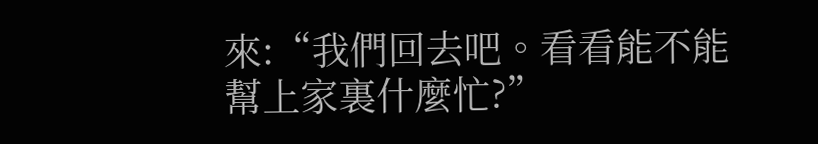來:“我們回去吧。看看能不能幫上家裏什麼忙?”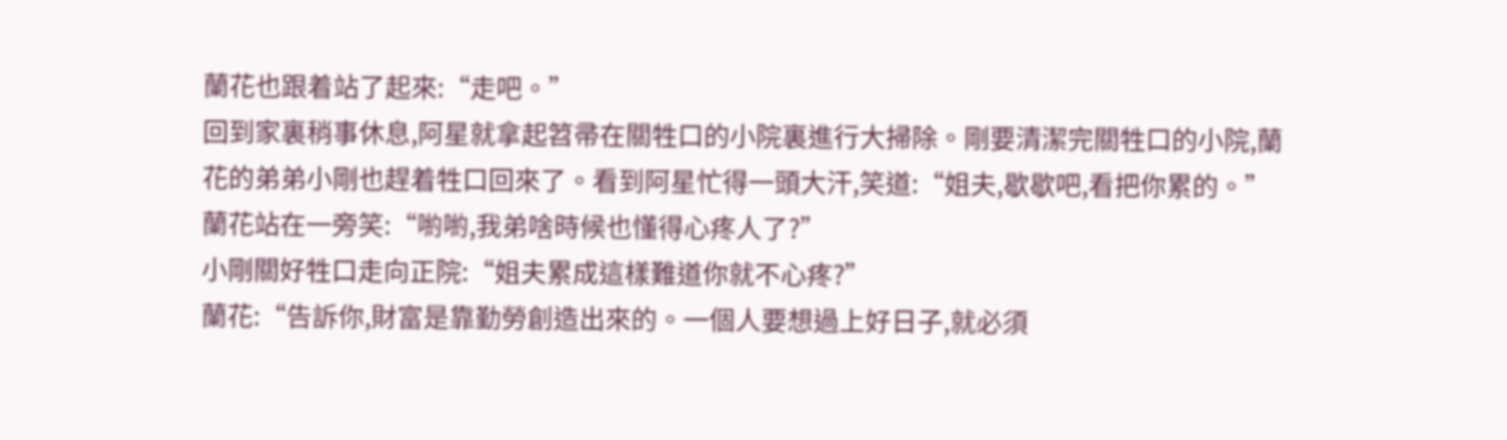蘭花也跟着站了起來:“走吧。”
回到家裏稍事休息,阿星就拿起笤帚在關牲口的小院裏進行大掃除。剛要清潔完關牲口的小院,蘭花的弟弟小剛也趕着牲口回來了。看到阿星忙得一頭大汗,笑道:“姐夫,歇歇吧,看把你累的。”
蘭花站在一旁笑:“喲喲,我弟啥時候也懂得心疼人了?”
小剛關好牲口走向正院:“姐夫累成這樣難道你就不心疼?”
蘭花:“告訴你,財富是靠勤勞創造出來的。一個人要想過上好日子,就必須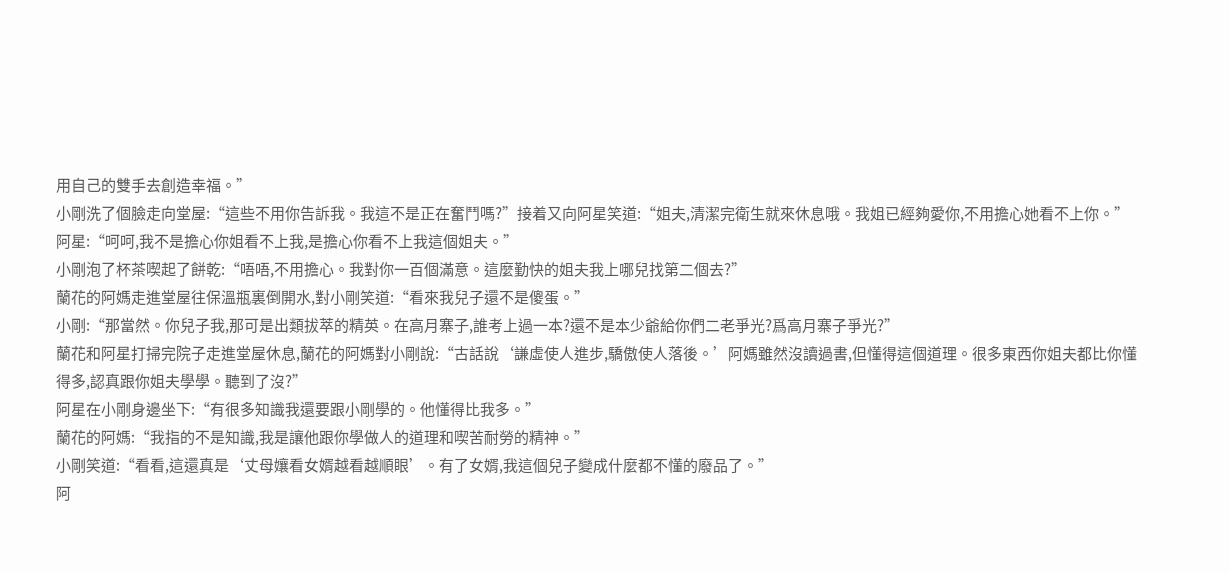用自己的雙手去創造幸福。”
小剛洗了個臉走向堂屋:“這些不用你告訴我。我這不是正在奮鬥嗎?”接着又向阿星笑道:“姐夫,清潔完衛生就來休息哦。我姐已經夠愛你,不用擔心她看不上你。”
阿星:“呵呵,我不是擔心你姐看不上我,是擔心你看不上我這個姐夫。”
小剛泡了杯茶喫起了餅乾:“唔唔,不用擔心。我對你一百個滿意。這麼勤快的姐夫我上哪兒找第二個去?”
蘭花的阿媽走進堂屋往保溫瓶裏倒開水,對小剛笑道:“看來我兒子還不是傻蛋。”
小剛:“那當然。你兒子我,那可是出類拔萃的精英。在高月寨子,誰考上過一本?還不是本少爺給你們二老爭光?爲高月寨子爭光?”
蘭花和阿星打掃完院子走進堂屋休息,蘭花的阿媽對小剛說:“古話說‘謙虛使人進步,驕傲使人落後。’阿媽雖然沒讀過書,但懂得這個道理。很多東西你姐夫都比你懂得多,認真跟你姐夫學學。聽到了沒?”
阿星在小剛身邊坐下:“有很多知識我還要跟小剛學的。他懂得比我多。”
蘭花的阿媽:“我指的不是知識,我是讓他跟你學做人的道理和喫苦耐勞的精神。”
小剛笑道:“看看,這還真是‘丈母孃看女婿越看越順眼’。有了女婿,我這個兒子變成什麼都不懂的廢品了。”
阿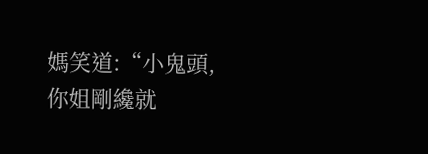媽笑道:“小鬼頭,你姐剛纔就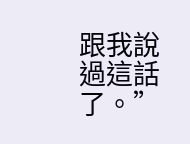跟我說過這話了。”